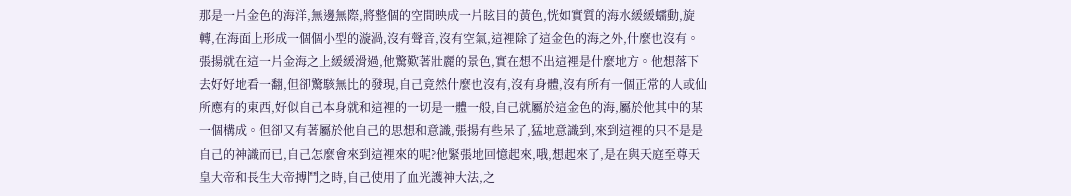那是一片金色的海洋,無邊無際,將整個的空間映成一片眩目的黃色,恍如實質的海水緩緩蠕動,旋轉,在海面上形成一個個小型的漩渦,沒有聲音,沒有空氣,這裡除了這金色的海之外,什麼也沒有。張揚就在這一片金海之上緩緩滑過,他驚歎著壯麗的景色,實在想不出這裡是什麼地方。他想落下去好好地看一翻,但卻驚駭無比的發現,自己竟然什麼也沒有,沒有身體,沒有所有一個正常的人或仙所應有的東西,好似自己本身就和這裡的一切是一體一般,自己就屬於這金色的海,屬於他其中的某一個構成。但卻又有著屬於他自己的思想和意識,張揚有些呆了,猛地意識到,來到這裡的只不是是自己的神識而已,自己怎麼會來到這裡來的呢?他緊張地回憶起來,哦,想起來了,是在與天庭至尊天皇大帝和長生大帝搏鬥之時,自己使用了血光護神大法,之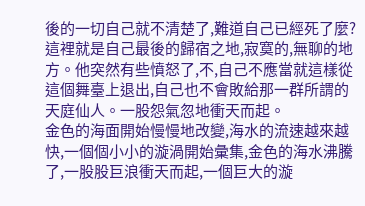後的一切自己就不清楚了,難道自己已經死了麼?這裡就是自己最後的歸宿之地,寂寞的,無聊的地方。他突然有些憤怒了,不,自己不應當就這樣從這個舞臺上退出,自己也不會敗給那一群所謂的天庭仙人。一股怨氣忽地衝天而起。
金色的海面開始慢慢地改變,海水的流速越來越快,一個個小小的漩渦開始彙集,金色的海水沸騰了,一股股巨浪衝天而起,一個巨大的漩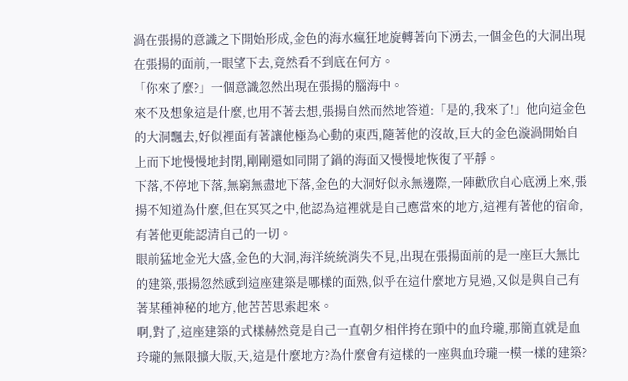渦在張揚的意識之下開始形成,金色的海水瘋狂地旋轉著向下湧去,一個金色的大洞出現在張揚的面前,一眼望下去,竟然看不到底在何方。
「你來了麼?」一個意識忽然出現在張揚的腦海中。
來不及想象這是什麼,也用不著去想,張揚自然而然地答道:「是的,我來了!」他向這金色的大洞飄去,好似裡面有著讓他極為心動的東西,隨著他的沒故,巨大的金色漩渦開始自上而下地慢慢地封閉,剛剛還如同開了鍋的海面又慢慢地恢復了平靜。
下落,不停地下落,無窮無盡地下落,金色的大洞好似永無邊際,一陣歡欣自心底湧上來,張揚不知道為什麼,但在冥冥之中,他認為這裡就是自己應當來的地方,這裡有著他的宿命,有著他更能認清自己的一切。
眼前猛地金光大盛,金色的大洞,海洋統統消失不見,出現在張揚面前的是一座巨大無比的建築,張揚忽然感到這座建築是哪樣的面熟,似乎在這什麼地方見過,又似是與自己有著某種神秘的地方,他苦苦思索起來。
啊,對了,這座建築的式樣赫然竟是自己一直朝夕相伴挎在頸中的血玲瓏,那簡直就是血玲瓏的無限擴大版,天,這是什麼地方?為什麼會有這樣的一座與血玲瓏一模一樣的建築?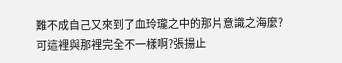難不成自己又來到了血玲瓏之中的那片意識之海麼?可這裡與那裡完全不一樣啊?張揚止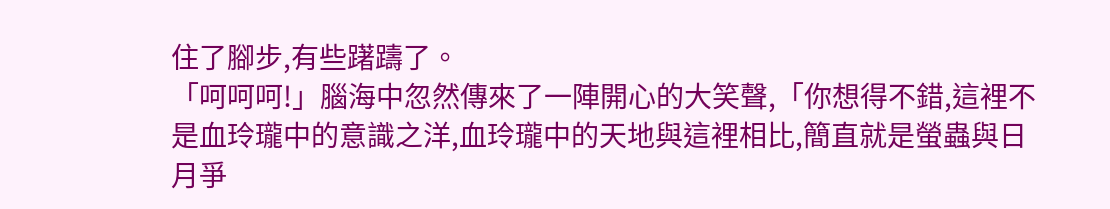住了腳步,有些躇躊了。
「呵呵呵!」腦海中忽然傳來了一陣開心的大笑聲,「你想得不錯,這裡不是血玲瓏中的意識之洋,血玲瓏中的天地與這裡相比,簡直就是螢蟲與日月爭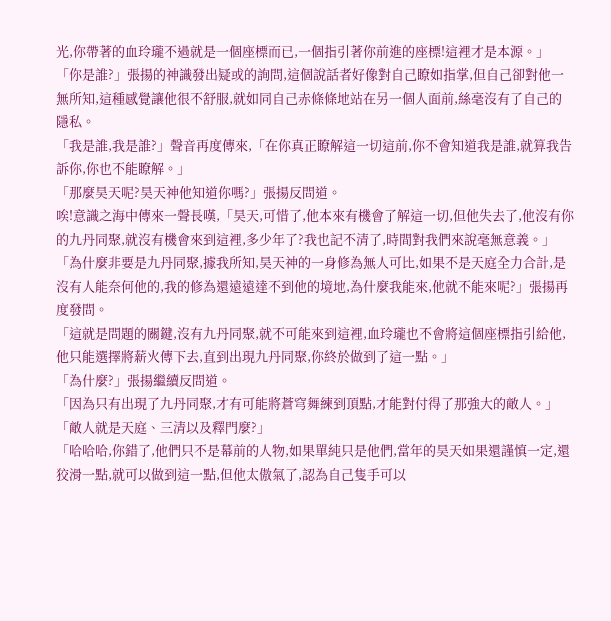光,你帶著的血玲瓏不過就是一個座標而已,一個指引著你前進的座標!這裡才是本源。」
「你是誰?」張揚的神識發出疑或的詢問,這個說話者好像對自己瞭如指掌,但自己卻對他一無所知,這種感覺讓他很不舒服,就如同自己赤條條地站在另一個人面前,絲毫沒有了自己的隱私。
「我是誰,我是誰?」聲音再度傳來,「在你真正瞭解這一切這前,你不會知道我是誰,就算我告訴你,你也不能瞭解。」
「那麼昊天呢?昊天神他知道你嗎?」張揚反問道。
唉!意識之海中傳來一聲長嘆,「昊天,可惜了,他本來有機會了解這一切,但他失去了,他沒有你的九丹同聚,就沒有機會來到這裡,多少年了?我也記不清了,時間對我們來說毫無意義。」
「為什麼非要是九丹同聚,據我所知,昊天神的一身修為無人可比,如果不是天庭全力合計,是沒有人能奈何他的,我的修為還遠遠達不到他的境地,為什麼我能來,他就不能來呢?」張揚再度發問。
「這就是問題的關鍵,沒有九丹同聚,就不可能來到這裡,血玲瓏也不會將這個座標指引給他,他只能選擇將薪火傳下去,直到出現九丹同聚,你終於做到了這一點。」
「為什麼?」張揚繼續反問道。
「因為只有出現了九丹同聚,才有可能將蒼穹舞練到頂點,才能對付得了那強大的敵人。」
「敵人就是天庭、三清以及釋門麼?」
「哈哈哈,你錯了,他們只不是幕前的人物,如果單純只是他們,當年的昊天如果還謹慎一定,還狡滑一點,就可以做到這一點,但他太傲氣了,認為自己隻手可以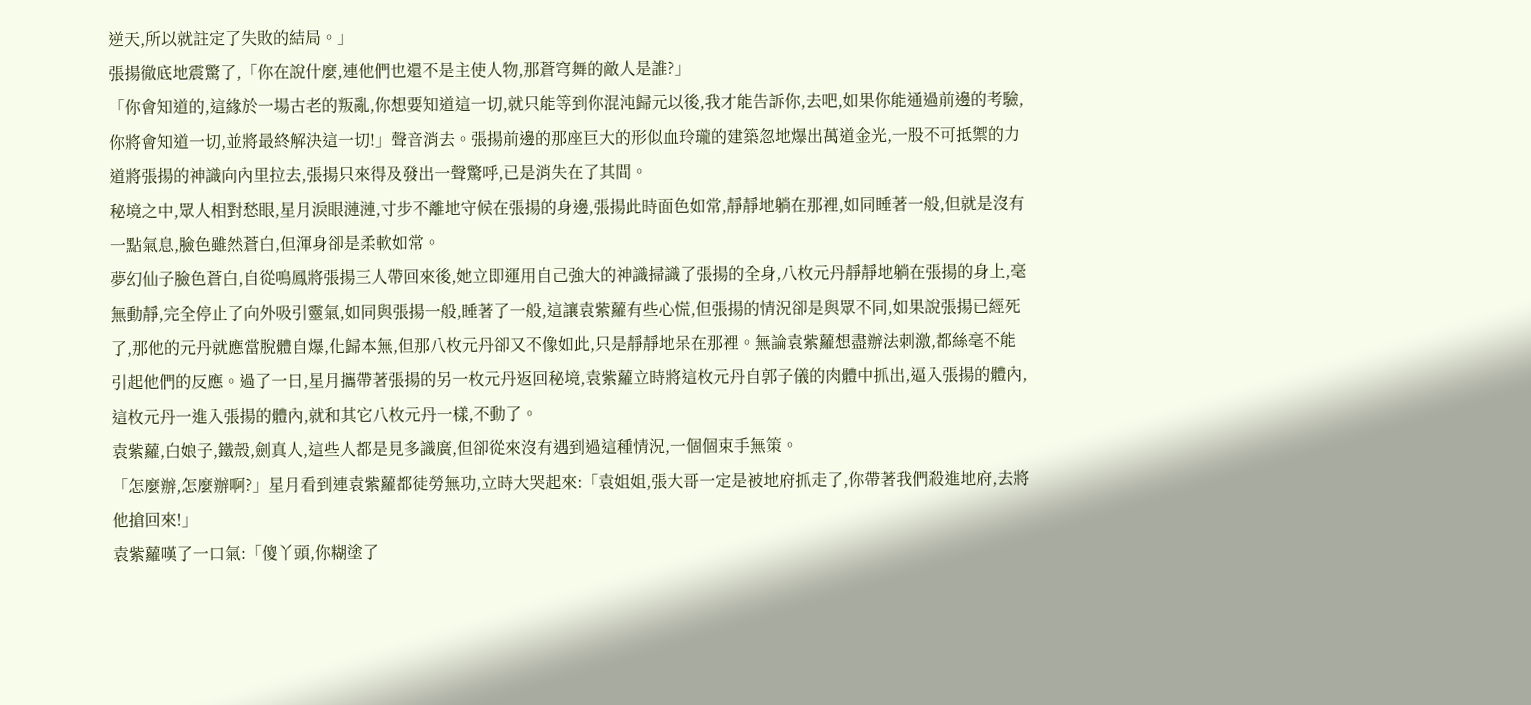逆天,所以就註定了失敗的結局。」
張揚徹底地震驚了,「你在說什麼,連他們也還不是主使人物,那蒼穹舞的敵人是誰?」
「你會知道的,這緣於一場古老的叛亂,你想要知道這一切,就只能等到你混沌歸元以後,我才能告訴你,去吧,如果你能通過前邊的考驗,你將會知道一切,並將最終解決這一切!」聲音消去。張揚前邊的那座巨大的形似血玲瓏的建築忽地爆出萬道金光,一股不可抵禦的力道將張揚的神識向內里拉去,張揚只來得及發出一聲驚呼,已是消失在了其間。
秘境之中,眾人相對愁眼,星月淚眼漣漣,寸步不離地守候在張揚的身邊,張揚此時面色如常,靜靜地躺在那裡,如同睡著一般,但就是沒有一點氣息,臉色雖然蒼白,但渾身卻是柔軟如常。
夢幻仙子臉色蒼白,自從鳴鳳將張揚三人帶回來後,她立即運用自己強大的神識掃識了張揚的全身,八枚元丹靜靜地躺在張揚的身上,毫無動靜,完全停止了向外吸引靈氣,如同與張揚一般,睡著了一般,這讓袁紫蘿有些心慌,但張揚的情況卻是與眾不同,如果說張揚已經死了,那他的元丹就應當脫體自爆,化歸本無,但那八枚元丹卻又不像如此,只是靜靜地呆在那裡。無論袁紫蘿想盡辦法刺激,都絲毫不能引起他們的反應。過了一日,星月攜帶著張揚的另一枚元丹返回秘境,袁紫蘿立時將這枚元丹自郭子儀的肉體中抓出,逼入張揚的體內,這枚元丹一進入張揚的體內,就和其它八枚元丹一樣,不動了。
袁紫蘿,白娘子,鐵殼,劍真人,這些人都是見多識廣,但卻從來沒有遇到過這種情況,一個個束手無策。
「怎麼辦,怎麼辦啊?」星月看到連袁紫蘿都徒勞無功,立時大哭起來:「袁姐姐,張大哥一定是被地府抓走了,你帶著我們殺進地府,去將他搶回來!」
袁紫蘿嘆了一口氣:「傻丫頭,你糊塗了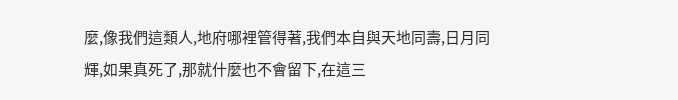麼,像我們這類人,地府哪裡管得著,我們本自與天地同壽,日月同輝,如果真死了,那就什麼也不會留下,在這三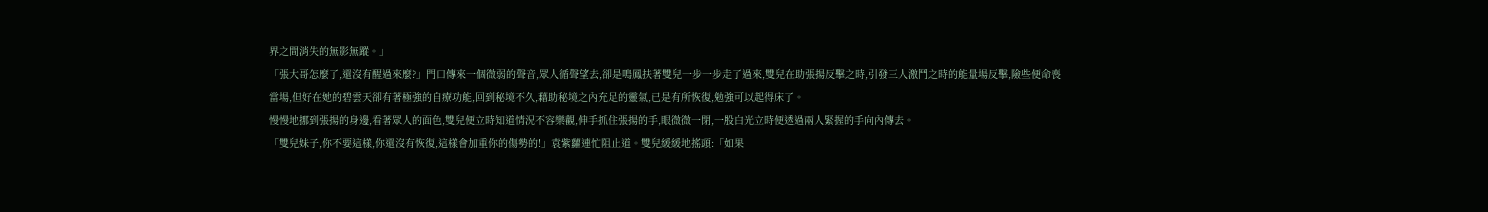界之間消失的無影無蹤。」
「張大哥怎麼了,還沒有醒過來麼?」門口傳來一個微弱的聲音,眾人循聲望去,卻是鳴鳳扶著雙兒一步一步走了過來,雙兒在助張揚反擊之時,引發三人激鬥之時的能量場反擊,險些便命喪當場,但好在她的碧雲天卻有著極強的自療功能,回到秘境不久,藉助秘境之內充足的靈氣,已是有所恢復,勉強可以起得床了。
慢慢地挪到張揚的身邊,看著眾人的面色,雙兒便立時知道情況不容樂觀,伸手抓住張揚的手,眼微微一閉,一股白光立時便透過兩人緊握的手向內傳去。
「雙兒妹子,你不要這樣,你還沒有恢復,這樣會加重你的傷勢的!」袁紫蘿連忙阻止道。雙兒緩緩地搖頭:「如果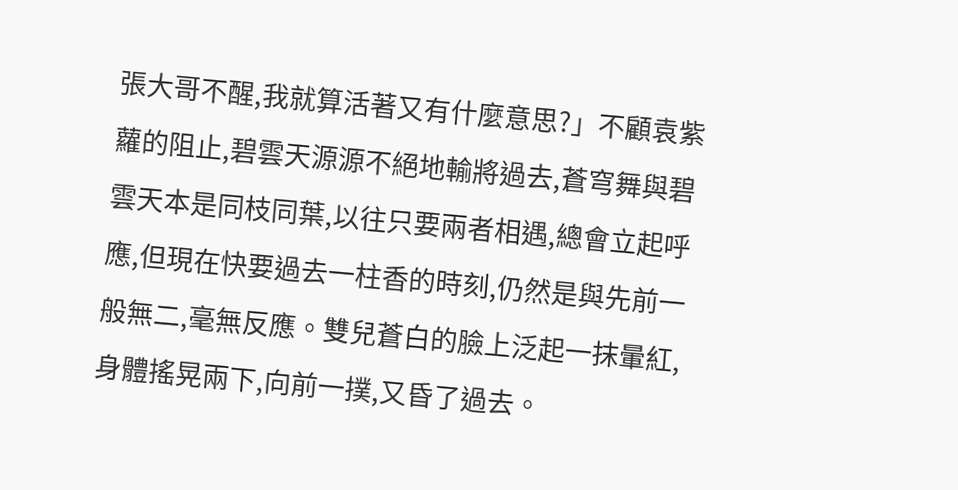張大哥不醒,我就算活著又有什麼意思?」不顧袁紫蘿的阻止,碧雲天源源不絕地輸將過去,蒼穹舞與碧雲天本是同枝同葉,以往只要兩者相遇,總會立起呼應,但現在快要過去一柱香的時刻,仍然是與先前一般無二,毫無反應。雙兒蒼白的臉上泛起一抹暈紅,身體搖晃兩下,向前一撲,又昏了過去。